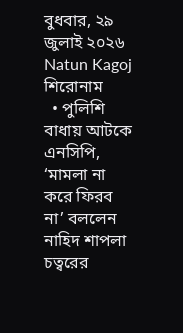বুধবার, ২৯ জুলাই ২০২৬
Natun Kagoj
শিরোনাম
  • পুলিশি বাধায় আটকে এনসিপি, ‘মামলা না করে ফিরব না’ বললেন নাহিদ শাপলা চত্বরের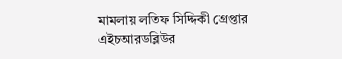মামলায় লতিফ সিদ্দিকী গ্রেপ্তার এইচআরডব্লিউর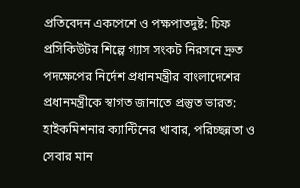প্রতিবেদন একপেশে ও পক্ষপাতদুষ্ট: চিফ প্রসিকিউটর শিল্পে গ্যাস সংকট নিরসনে দ্রুত পদক্ষেপের নির্দেশ প্রধানমন্ত্রীর বাংলাদেশের প্রধানমন্ত্রীকে স্বাগত জানাতে প্রস্তুত ভারত: হাইকমিশনার ক্যান্টিনের খাবার, পরিচ্ছন্নতা ও সেবার মান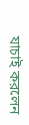যাচাই করলেন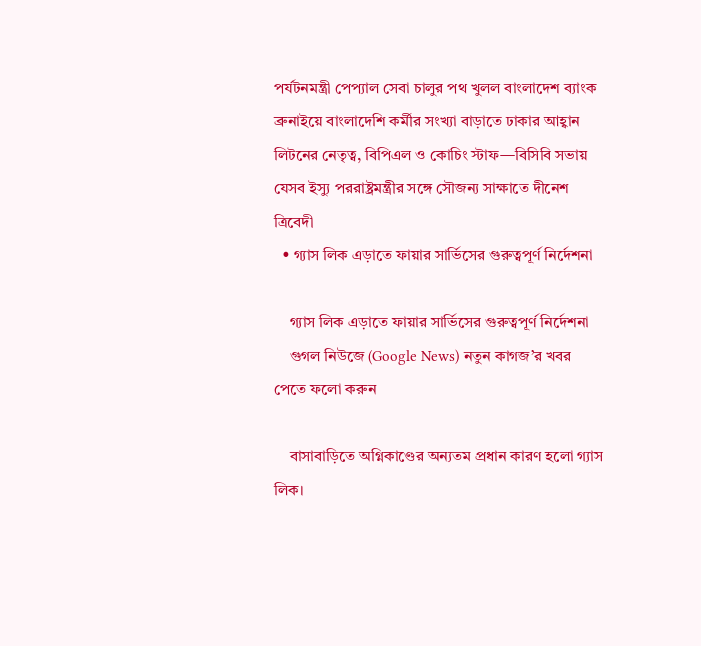পর্যটনমন্ত্রী পেপ্যাল সেবা চালুর পথ খুলল বাংলাদেশ ব্যাংক ব্রুনাইয়ে বাংলাদেশি কর্মীর সংখ্যা বাড়াতে ঢাকার আহ্বান লিটনের নেতৃত্ব, বিপিএল ও কোচিং স্টাফ—বিসিবি সভায় যেসব ইস্যু পররাষ্ট্রমন্ত্রীর সঙ্গে সৌজন্য সাক্ষাতে দীনেশ ত্রিবেদী
  • গ্যাস লিক এড়াতে ফায়ার সার্ভিসের গুরুত্বপূর্ণ নির্দেশনা

    গ্যাস লিক এড়াতে ফায়ার সার্ভিসের গুরুত্বপূর্ণ নির্দেশনা
    গুগল নিউজে (Google News) নতুন কাগজ’র খবর পেতে ফলো করুন

    বাসাবাড়িতে অগ্নিকাণ্ডের অন্যতম প্রধান কারণ হলো গ্যাস লিক।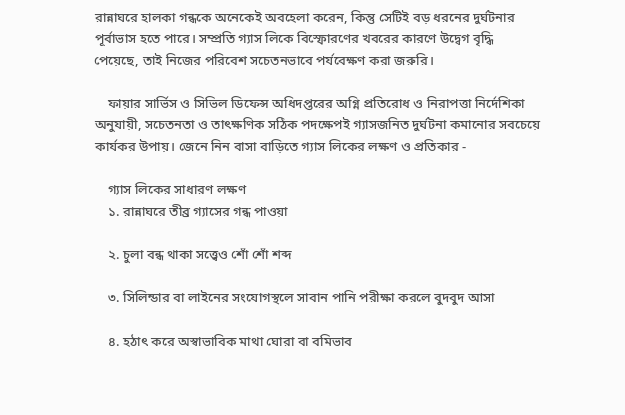রান্নাঘরে হালকা গন্ধকে অনেকেই অবহেলা করেন, কিন্তু সেটিই বড় ধরনের দুর্ঘটনার পূর্বাভাস হতে পারে। সম্প্রতি গ্যাস লিকে বিস্ফোরণের খবরের কারণে উদ্বেগ বৃদ্ধি পেয়েছে, তাই নিজের পরিবেশ সচেতনভাবে পর্যবেক্ষণ করা জরুরি।

    ফায়ার সার্ভিস ও সিভিল ডিফেন্স অধিদপ্তরের অগ্নি প্রতিরোধ ও নিরাপত্তা নির্দেশিকা অনুযায়ী, সচেতনতা ও তাৎক্ষণিক সঠিক পদক্ষেপই গ্যাসজনিত দুর্ঘটনা কমানোর সবচেয়ে কার্যকর উপায়। জেনে নিন বাসা বাড়িতে গ্যাস লিকের লক্ষণ ও প্রতিকার -

    গ্যাস লিকের সাধারণ লক্ষণ
    ১. রান্নাঘরে তীব্র গ্যাসের গন্ধ পাওয়া

    ২. চুলা বন্ধ থাকা সত্ত্বেও শোঁ শোঁ শব্দ

    ৩. সিলিন্ডার বা লাইনের সংযোগস্থলে সাবান পানি পরীক্ষা করলে বুদবুদ আসা

    ৪. হঠাৎ করে অস্বাভাবিক মাথা ঘোরা বা বমিভাব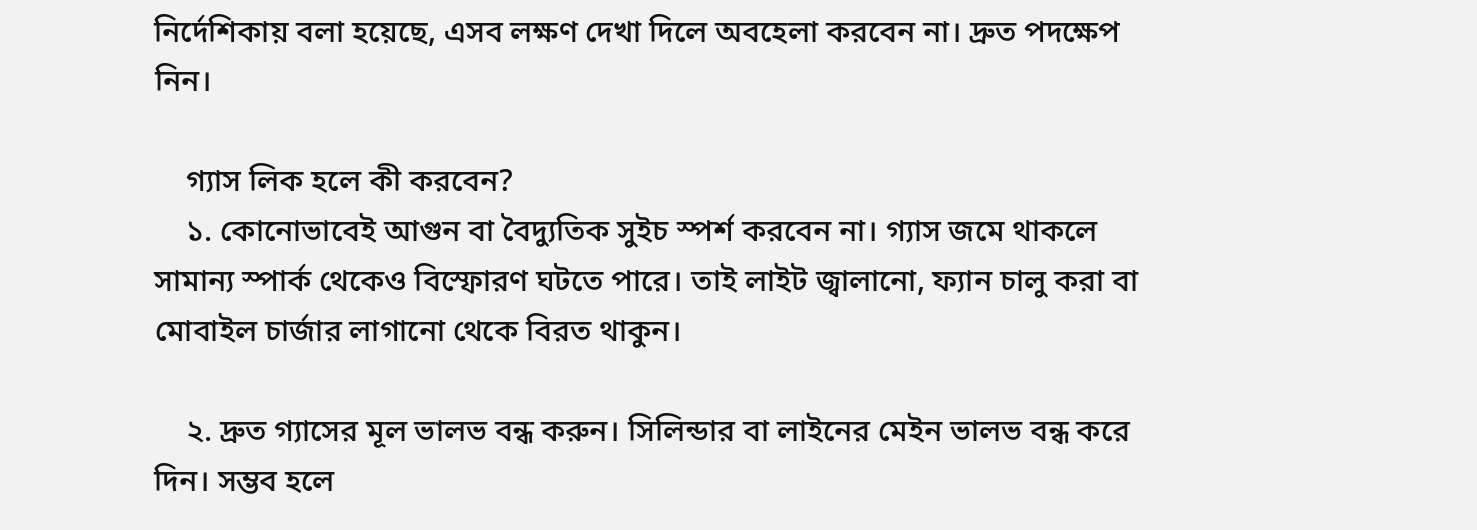নির্দেশিকায় বলা হয়েছে, এসব লক্ষণ দেখা দিলে অবহেলা করবেন না। দ্রুত পদক্ষেপ নিন।

    গ্যাস লিক হলে কী করবেন?
    ১. কোনোভাবেই আগুন বা বৈদ্যুতিক সুইচ স্পর্শ করবেন না। গ্যাস জমে থাকলে সামান্য স্পার্ক থেকেও বিস্ফোরণ ঘটতে পারে। তাই লাইট জ্বালানো, ফ্যান চালু করা বা মোবাইল চার্জার লাগানো থেকে বিরত থাকুন।

    ২. দ্রুত গ্যাসের মূল ভালভ বন্ধ করুন। সিলিন্ডার বা লাইনের মেইন ভালভ বন্ধ করে দিন। সম্ভব হলে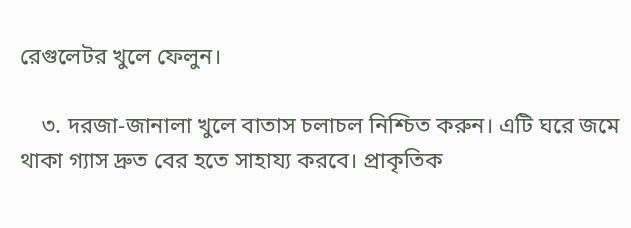রেগুলেটর খুলে ফেলুন।

    ৩. দরজা-জানালা খুলে বাতাস চলাচল নিশ্চিত করুন। এটি ঘরে জমে থাকা গ্যাস দ্রুত বের হতে সাহায্য করবে। প্রাকৃতিক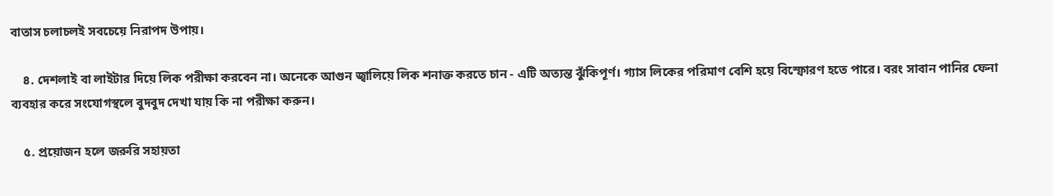বাতাস চলাচলই সবচেয়ে নিরাপদ উপায়।

    ৪. দেশলাই বা লাইটার দিয়ে লিক পরীক্ষা করবেন না। অনেকে আগুন জ্বালিয়ে লিক শনাক্ত করতে চান - এটি অত্যন্ত ঝুঁকিপূর্ণ। গ্যাস লিকের পরিমাণ বেশি হয়ে বিস্ফোরণ হতে পারে। বরং সাবান পানির ফেনা ব্যবহার করে সংযোগস্থলে বুদবুদ দেখা যায় কি না পরীক্ষা করুন।

    ৫. প্রয়োজন হলে জরুরি সহায়তা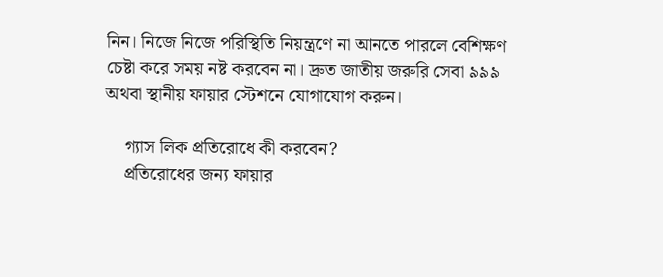নিন। নিজে নিজে পরিস্থিতি নিয়ন্ত্রণে না আনতে পারলে বেশিক্ষণ চেষ্টা করে সময় নষ্ট করবেন না। দ্রুত জাতীয় জরুরি সেবা ৯৯৯ অথবা স্থানীয় ফায়ার স্টেশনে যোগাযোগ করুন।

    গ্যাস লিক প্রতিরোধে কী করবেন?
    প্রতিরোধের জন্য ফায়ার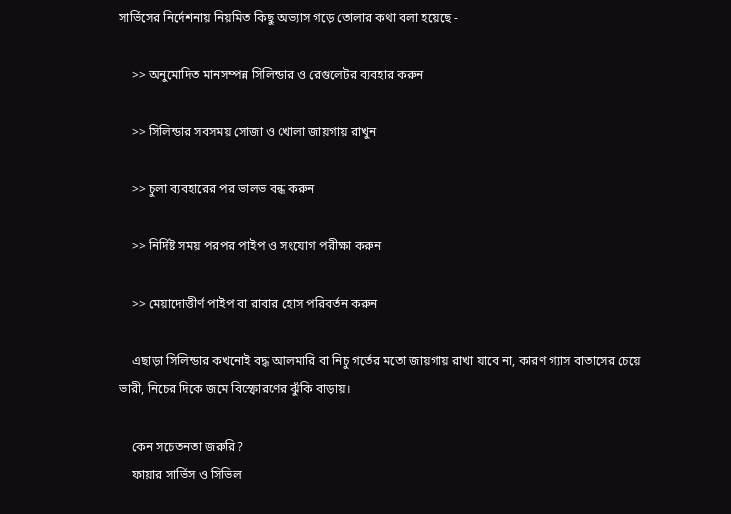সার্ভিসের নির্দেশনায় নিয়মিত কিছু অভ্যাস গড়ে তোলার কথা বলা হয়েছে -

    >> অনুমোদিত মানসম্পন্ন সিলিন্ডার ও রেগুলেটর ব্যবহার করুন

    >> সিলিন্ডার সবসময় সোজা ও খোলা জায়গায় রাখুন

    >> চুলা ব্যবহারের পর ভালভ বন্ধ করুন

    >> নির্দিষ্ট সময় পরপর পাইপ ও সংযোগ পরীক্ষা করুন

    >> মেয়াদোত্তীর্ণ পাইপ বা রাবার হোস পরিবর্তন করুন

    এছাড়া সিলিন্ডার কখনোই বদ্ধ আলমারি বা নিচু গর্তের মতো জায়গায় রাখা যাবে না, কারণ গ্যাস বাতাসের চেয়ে ভারী, নিচের দিকে জমে বিস্ফোরণের ঝুঁকি বাড়ায়।

    কেন সচেতনতা জরুরি?
    ফায়ার সার্ভিস ও সিভিল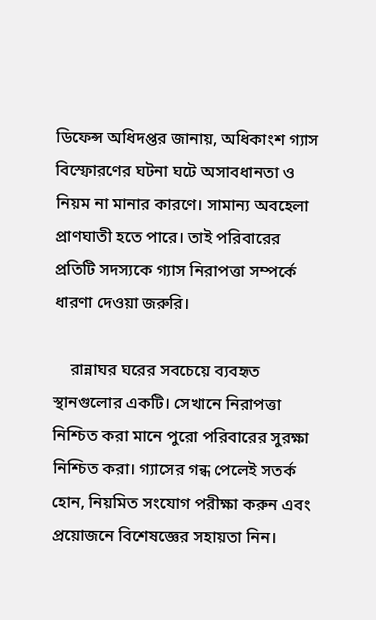ডিফেন্স অধিদপ্তর জানায়, অধিকাংশ গ্যাস বিস্ফোরণের ঘটনা ঘটে অসাবধানতা ও নিয়ম না মানার কারণে। সামান্য অবহেলা প্রাণঘাতী হতে পারে। তাই পরিবারের প্রতিটি সদস্যকে গ্যাস নিরাপত্তা সম্পর্কে ধারণা দেওয়া জরুরি।

    রান্নাঘর ঘরের সবচেয়ে ব্যবহৃত স্থানগুলোর একটি। সেখানে নিরাপত্তা নিশ্চিত করা মানে পুরো পরিবারের সুরক্ষা নিশ্চিত করা। গ্যাসের গন্ধ পেলেই সতর্ক হোন, নিয়মিত সংযোগ পরীক্ষা করুন এবং প্রয়োজনে বিশেষজ্ঞের সহায়তা নিন।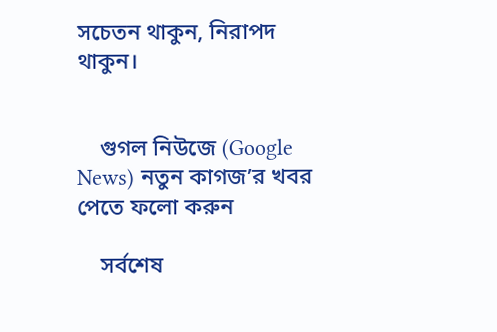সচেতন থাকুন, নিরাপদ থাকুন।


    গুগল নিউজে (Google News) নতুন কাগজ’র খবর পেতে ফলো করুন

    সর্বশেষ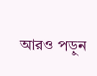আরও পড়ুন